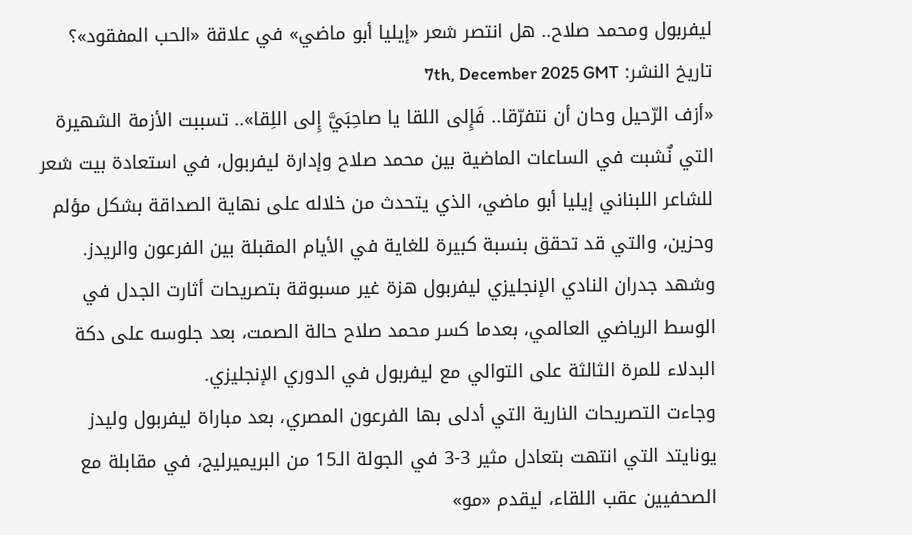ليفربول ومحمد صلاح.. هل انتصر شعر «إيليا أبو ماضي» في علاقة «الحب المفقود»؟
تاريخ النشر: 7th, December 2025 GMT
«أزف الرّحيل وحان أن نتفرّقا.. فَإِلى اللقا يا صاحِبَيَّ إِلى اللِقا».. تسببت الأزمة الشهيرة التي نٌشبت في الساعات الماضية بين محمد صلاح وإدارة ليفربول، في استعادة بيت شعر للشاعر اللبناني إيليا أبو ماضي، الذي يتحدث من خلاله على نهاية الصداقة بشكل مؤلم وحزين، والتي قد تحقق بنسبة كبيرة للغاية في الأيام المقبلة بين الفرعون والريدز.
وشهد جدران النادي الإنجليزي ليفربول هزة غير مسبوقة بتصريحات أثارت الجدل في الوسط الرياضي العالمي، بعدما كسر محمد صلاح حالة الصمت، بعد جلوسه على دكة البدلاء للمرة الثالثة على التوالي مع ليفربول في الدوري الإنجليزي.
وجاءت التصريحات النارية التي أدلى بها الفرعون المصري، بعد مباراة ليفربول وليدز يونايتد التي انتهت بتعادل مثير 3-3 في الجولة الـ15 من البريميرليج، في مقابلة مع الصحفيين عقب اللقاء، ليقدم «مو»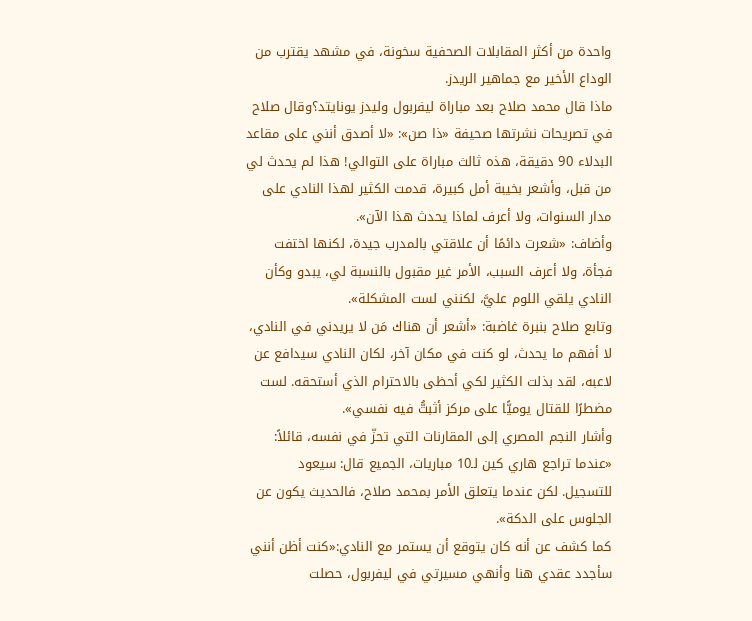واحدة من أكثر المقابلات الصحفية سخونة، في مشهد يقترب من الوداع الأخير مع جماهير الريدز.
ماذا قال محمد صلاح بعد مباراة ليفربول وليدز يونايتد؟وقال صلاح في تصريحات نشرتها صحيفة «ذا صن»: «لا أصدق أنني على مقاعد البدلاء 90 دقيقة، هذه ثالث مباراة على التوالي! هذا لم يحدث لي من قبل، وأشعر بخيبة أمل كبيرة، قدمت الكثير لهذا النادي على مدار السنوات، ولا أعرف لماذا يحدث هذا الآن».
وأضاف: «شعرت دائمًا أن علاقتي بالمدرب جيدة، لكنها اختفت فجأة، ولا أعرف السبب، الأمر غير مقبول بالنسبة لي، يبدو وكأن النادي يلقي اللوم عليَّ، لكنني لست المشكلة».
وتابع صلاح بنبرة غاضبة: «أشعر أن هناك مَن لا يريدني في النادي، لا أفهم ما يحدث، لو كنت في مكان آخر، لكان النادي سيدافع عن لاعبه، لقد بذلت الكثير لكي أحظى بالاحترام الذي أستحقه. لست مضطرًا للقتال يوميًّا على مركز أثبتُّ فيه نفسي».
وأشار النجم المصري إلى المقارنات التي تحزّ في نفسه، قائلاً: «عندما تراجع هاري كين لـ10 مباريات، الجميع قال: سيعود للتسجيل. لكن عندما يتعلق الأمر بمحمد صلاح، فالحديث يكون عن الجلوس على الدكة».
كما كشف عن أنه كان يتوقع أن يستمر مع النادي:«كنت أظن أنني سأجدد عقدي هنا وأنهي مسيرتي في ليفربول، حصلت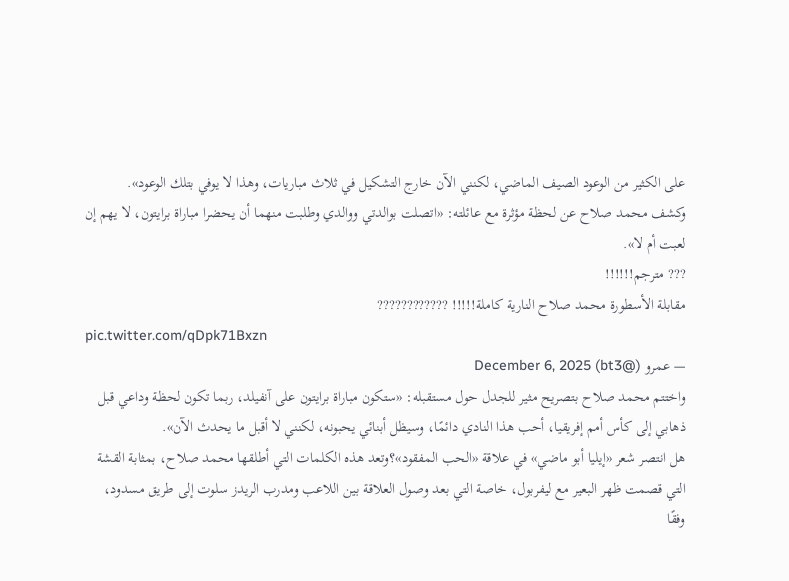على الكثير من الوعود الصيف الماضي، لكنني الآن خارج التشكيل في ثلاث مباريات، وهذا لا يوفي بتلك الوعود».
وكشف محمد صلاح عن لحظة مؤثرة مع عائلته: «اتصلت بوالدتي ووالدي وطلبت منهما أن يحضرا مباراة برايتون، لا يهم إن لعبت أم لا».
??? مترجم!!!!!!
مقابلة الأسطورة محمد صلاح النارية كاملة!!!!! ????????????
pic.twitter.com/qDpk71Bxzn
— عمرو (@bt3) December 6, 2025
واختتم محمد صلاح بتصريح مثير للجدل حول مستقبله: «ستكون مباراة برايتون على آنفيلد، ربما تكون لحظة وداعي قبل ذهابي إلى كأس أمم إفريقيا، أحب هذا النادي دائمًا، وسيظل أبنائي يحبونه، لكنني لا أقبل ما يحدث الآن».
هل انتصر شعر «إيليا أبو ماضي» في علاقة «الحب المفقود»؟وتعد هذه الكلمات التي أطلقها محمد صلاح، بمثابة القشة التي قصمت ظهر البعير مع ليفربول، خاصة التي بعد وصول العلاقة بين اللاعب ومدرب الريدز سلوت إلى طريق مسدود، وفقًا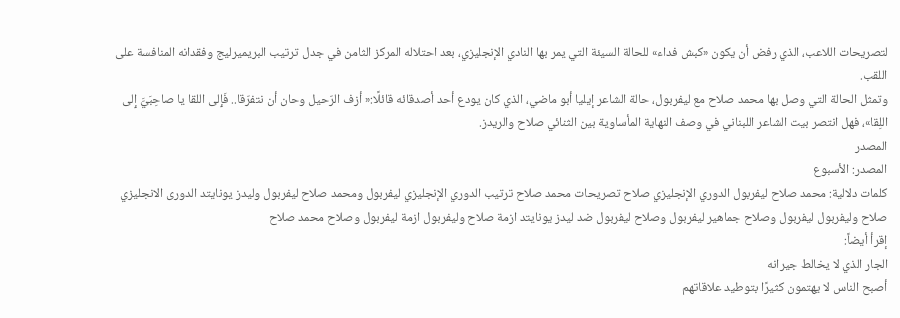لتصريحات اللاعب، الذي رفض أن يكون «كبش فداء» للحالة السيئة التي يمر بها النادي الإنجليزي، بعد احتلاله المركز الثامن في جدل ترتيب البريميرليج وفقدانه المنافسة على اللقب.
وتمثل الحالة التي وصل بها محمد صلاح مع ليفربول، حالة الشاعر إيليا أبو ماضي، الذي كان يودع أحد أصدقائه قائلًا:« أزف الرّحيل وحان أن نتفرّقا.. فَإِلى اللقا يا صاحِبَيَّ إِلى اللِقا»، فهل انتصر بيت الشاعر اللبناني في وصف النهاية المأساوية بين الثنائي صلاح والريدز.
المصدر
المصدر: الأسبوع
كلمات دلالية: محمد صلاح ليفربول الدوري الإنجليزي صلاح تصريحات محمد صلاح ترتيب الدوري الإنجليزي ليفربول ومحمد صلاح ليفربول وليدز يونايتد الدورى الانجليزي صلاح وليفربول ليفربول وصلاح جماهير ليفربول وصلاح ليفربول ضد ليدز يونايتد ازمة صلاح وليفربول ازمة ليفربول وصلاح محمد صلاح
إقرأ أيضاً:
الجار الذي لا يخالط جيرانه
أصبح الناس لا يهتمون كثيرًا بتوطيد علاقاتهم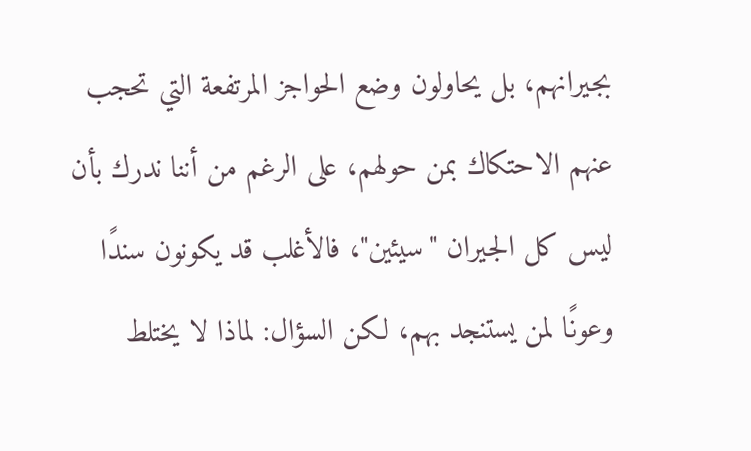بجيرانهم، بل يحاولون وضع الحواجز المرتفعة التي تحجب عنهم الاحتكاك بمن حولهم، على الرغم من أننا ندرك بأن ليس كل الجيران "سيئين"، فالأغلب قد يكونون سندًا وعونًا لمن يستنجد بهم، لكن السؤال: لماذا لا يختلط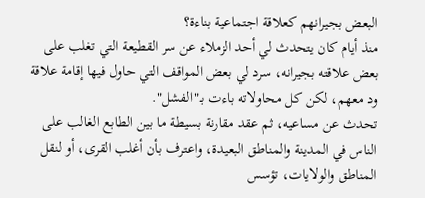البعض بجيرانهم كعلاقة اجتماعية بناءة؟
منذ أيام كان يتحدث لي أحد الزملاء عن سر القطيعة التي تغلب على بعض علاقته بجيرانه، سرد لي بعض المواقف التي حاول فيها إقامة علاقة ود معهم، لكن كل محاولاته باءت بـ"الفشل".
تحدث عن مساعيه، ثم عقد مقارنة بسيطة ما بين الطابع الغالب على الناس في المدينة والمناطق البعيدة، واعترف بأن أغلب القرى، أو لنقل المناطق والولايات، تؤسس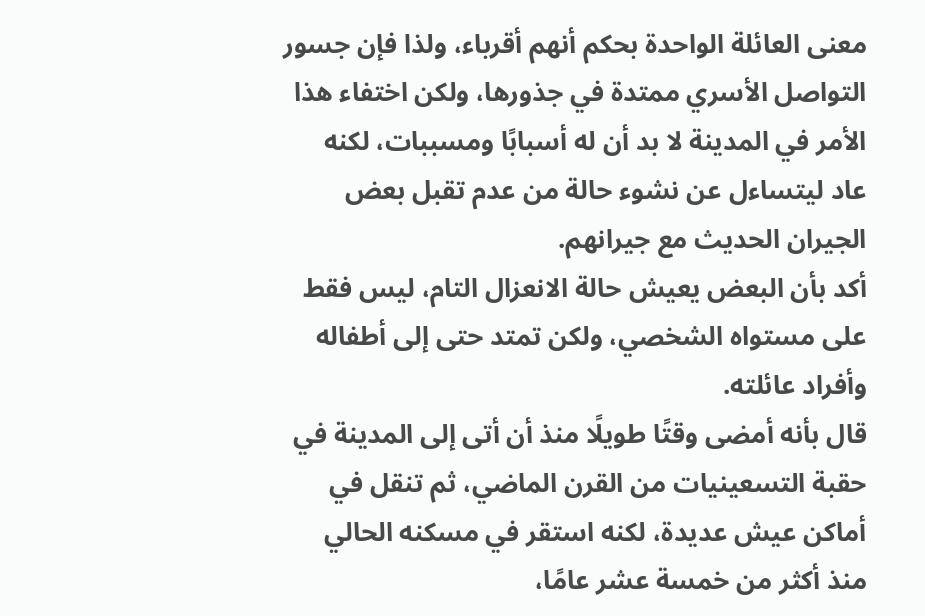معنى العائلة الواحدة بحكم أنهم أقرباء، ولذا فإن جسور التواصل الأسري ممتدة في جذورها، ولكن اختفاء هذا الأمر في المدينة لا بد أن له أسبابًا ومسببات، لكنه عاد ليتساءل عن نشوء حالة من عدم تقبل بعض الجيران الحديث مع جيرانهم.
أكد بأن البعض يعيش حالة الانعزال التام، ليس فقط على مستواه الشخصي، ولكن تمتد حتى إلى أطفاله وأفراد عائلته.
قال بأنه أمضى وقتًا طويلًا منذ أن أتى إلى المدينة في حقبة التسعينيات من القرن الماضي، ثم تنقل في أماكن عيش عديدة، لكنه استقر في مسكنه الحالي منذ أكثر من خمسة عشر عامًا،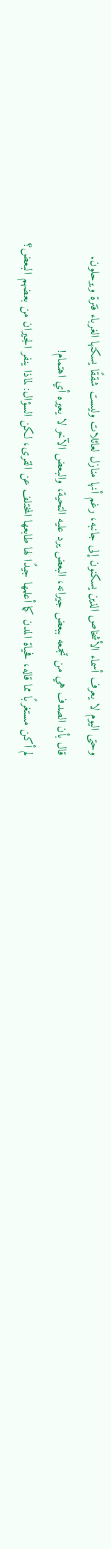وحتى اليوم لا يعرف أسماء الأشخاص الذين يسكنون إلى جانبه، رغم أنها منازل لعائلات وليست شققًا يسكنها الغرباء فترة ويرحلون.
قال بأن الصدف هي من تجمعه ببعض جيرانه، البعض يرد عليه التحية، والبعض الآخر لا يعيره أي اهتمام!
لم أكن مستغربًا مما قاله، فحياة المدن كما أعلمها جيدًا لها طابعها المختلف عن القرى، لكن السؤال: لماذا ينفر الجيران من بعضهم البعض؟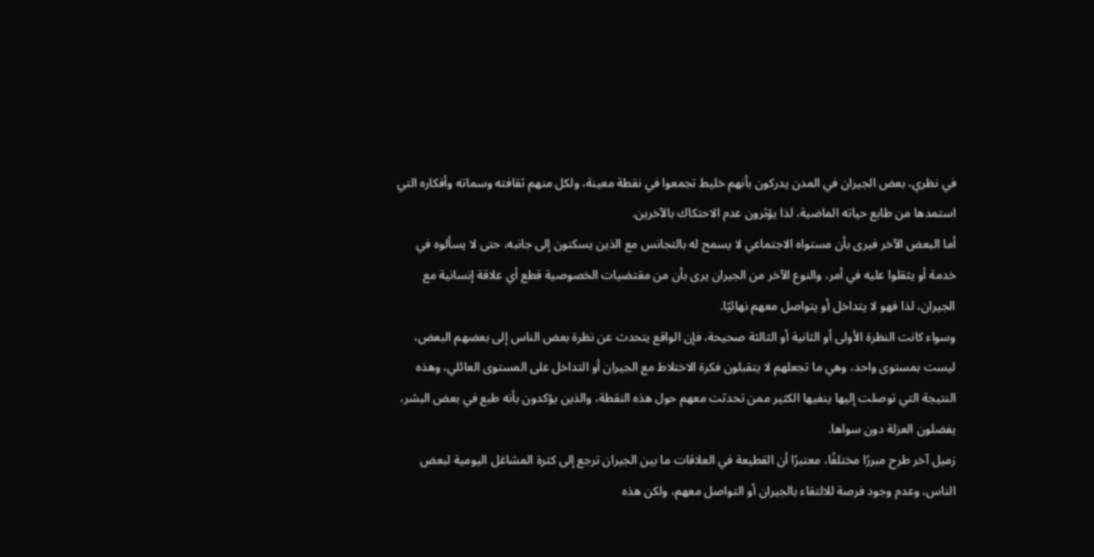في نظري، بعض الجيران في المدن يدركون بأنهم خليط تجمعوا في نقطة معينة، ولكل منهم ثقافته وسماته وأفكاره التي استمدها من طابع حياته الماضية، لذا يؤثرون عدم الاحتكاك بالآخرين.
أما البعض الآخر فيرى بأن مستواه الاجتماعي لا يسمح له بالتجانس مع الذين يسكنون إلى جانبه، حتى لا يسألوه في خدمة أو يثقلوا عليه في أمر، والنوع الآخر من الجيران يرى بأن من مقتضيات الخصوصية قطع أي علاقة إنسانية مع الجيران، لذا فهو لا يتداخل أو يتواصل معهم نهائيًا.
وسواء كانت النظرة الأولى أو الثانية أو الثالثة صحيحة، فإن الواقع يتحدث عن نظرة بعض الناس إلى بعضهم البعض، ليست بمستوى واحد، وهي ما تجعلهم لا يتقبلون فكرة الاختلاط مع الجيران أو التداخل على المستوى العائلي، وهذه النتيجة التي توصلت إليها ينفيها الكثير ممن تحدثت معهم حول هذه النقطة، والذين يؤكدون بأنه طبع في بعض البشر، يفضلون العزلة دون سواها.
زميل آخر طرح مبررًا مختلفًا، معتبرًا أن القطيعة في العلاقات ما بين الجيران ترجع إلى كثرة المشاغل اليومية لبعض الناس، وعدم وجود فرصة للالتقاء بالجيران أو التواصل معهم، ولكن هذه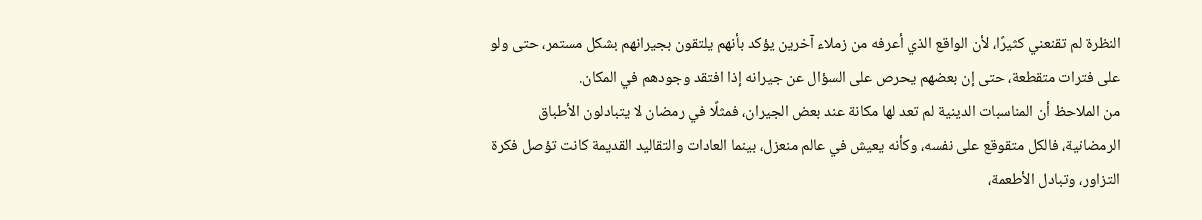النظرة لم تقنعني كثيرًا، لأن الواقع الذي أعرفه من زملاء آخرين يؤكد بأنهم يلتقون بجيرانهم بشكل مستمر، حتى ولو على فترات متقطعة، حتى إن بعضهم يحرص على السؤال عن جيرانه إذا افتقد وجودهم في المكان.
من الملاحظ أن المناسبات الدينية لم تعد لها مكانة عند بعض الجيران، فمثلًا في رمضان لا يتبادلون الأطباق الرمضانية، فالكل متقوقع على نفسه، وكأنه يعيش في عالم منعزل، بينما العادات والتقاليد القديمة كانت تؤصل فكرة التزاور، وتبادل الأطعمة،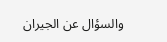والسؤال عن الجيران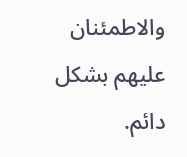والاطمئنان عليهم بشكل دائم.